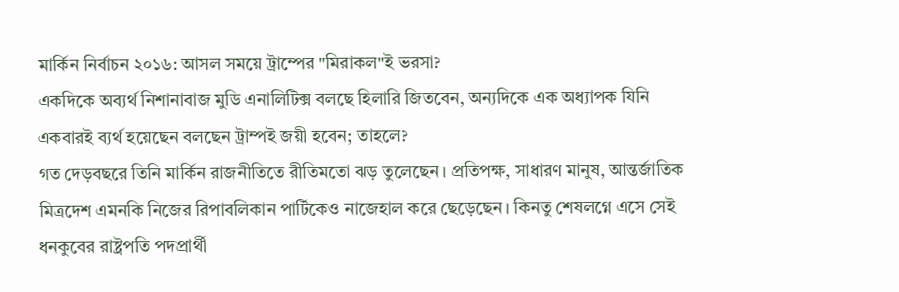মার্কিন নির্বাচন ২০১৬: আসল সময়ে ট্রাম্পের "মিরাকল"ই ভরসা?
একদিকে অব্যর্থ নিশানাবাজ মুডি এনালিটিক্স বলছে হিলারি জিতবেন, অন্যদিকে এক অধ্যাপক যিনি একবারই ব্যর্থ হয়েছেন বলছেন ট্রাম্পই জয়ী হবেন; তাহলে?
গত দেড়বছরে তিনি মার্কিন রাজনীতিতে রীতিমতো ঝড় তুলেছেন। প্রতিপক্ষ, সাধারণ মানুষ, আন্তর্জাতিক মিত্রদেশ এমনকি নিজের রিপাবলিকান পার্টিকেও নাজেহাল করে ছেড়েছেন। কিনতু শেষলগ্নে এসে সেই ধনকুবের রাষ্ট্রপতি পদপ্রার্থী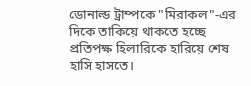ডোনাল্ড ট্রাম্পকে "মিরাকল"-এর দিকে তাকিয়ে থাকতে হচ্ছে প্রতিপক্ষ হিলারিকে হারিয়ে শেষ হাসি হাসতে।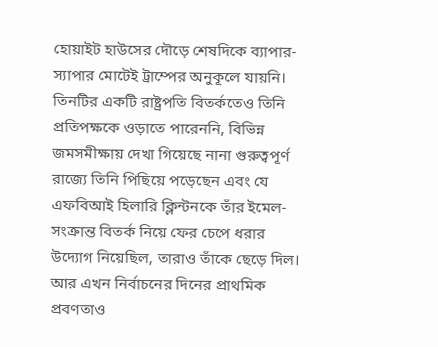হোয়াইট হাউসের দৌড়ে শেষদিকে ব্যাপার-স্যাপার মোটেই ট্রাম্পের অনুকূলে যায়নি। তিনটির একটি রাষ্ট্রপতি বিতর্কতেও তিনি প্রতিপক্ষকে ওড়াতে পারেননি, বিভিন্ন জমসমীক্ষায় দেখা গিয়েছে নানা গুরুত্বপূর্ণ রাজ্যে তিনি পিছিয়ে পড়েছেন এবং যে এফবিআই হিলারি ক্লিন্টনকে তাঁর ইমেল-সংক্রান্ত বিতর্ক নিয়ে ফের চেপে ধরার উদ্যোগ নিয়েছিল, তারাও তাঁকে ছেড়ে দিল। আর এখন নির্বাচনের দিনের প্রাথমিক প্রবণতাও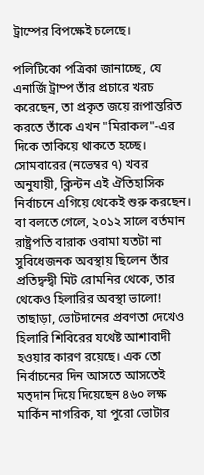ট্রাম্পের বিপক্ষেই চলেছে।

পলিটিকো পত্রিকা জানাচ্ছে, যে এনার্জি ট্রাম্প তাঁর প্রচারে খরচ করেছেন, তা প্রকৃত জয়ে রূপান্তরিত করতে তাঁকে এখন "মিরাকল"-এর দিকে তাকিয়ে থাকতে হচ্ছে।
সোমবারের (নভেম্বর ৭) খবর অনুযায়ী, ক্লিন্টন এই ঐতিহাসিক নির্বাচনে এগিয়ে থেকেই শুরু করছেন। বা বলতে গেলে, ২০১২ সালে বর্তমান রাষ্ট্রপতি বারাক ওবামা যতটা না সুবিধেজনক অবস্থায় ছিলেন তাঁর প্রতিদ্বন্দ্বী মিট রোমনির থেকে, তার থেকেও হিলারির অবস্থা ভালো!
তাছাড়া, ভোটদানের প্রবণতা দেখেও হিলারি শিবিরের যথেষ্ট আশাবাদী হওয়ার কারণ রয়েছে। এক তো নির্বাচনের দিন আসতে আসতেই মত্দান দিয়ে দিয়েছেন ৪৬০ লক্ষ মার্কিন নাগরিক, যা পুরো ভোটার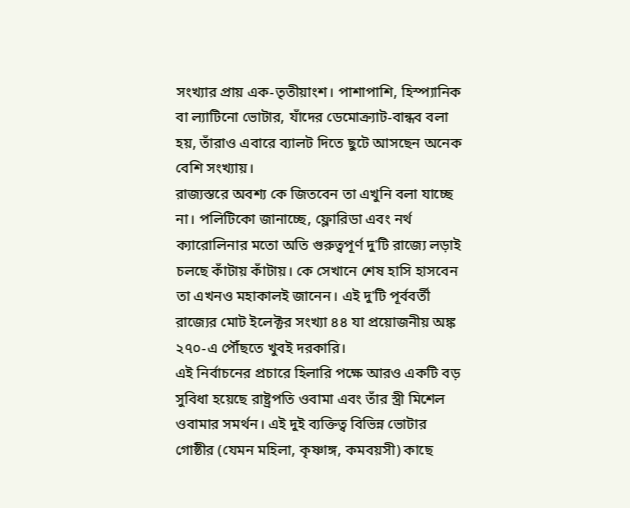সংখ্যার প্রায় এক-তৃতীয়াংশ। পাশাপাশি, হিস্প্যানিক বা ল্যাটিনো ভোটার, যাঁদের ডেমোক্র্যাট-বান্ধব বলা হয়, তাঁরাও এবারে ব্যালট দিতে ছুটে আসছেন অনেক বেশি সংখ্যায়।
রাজ্যস্তরে অবশ্য কে জিতবেন তা এখুনি বলা যাচ্ছে না। পলিটিকো জানাচ্ছে, ফ্লোরিডা এবং নর্থ ক্যারোলিনার মতো অতি গুরুত্বপূর্ণ দু'টি রাজ্যে লড়াই চলছে কাঁটায় কাঁটায়। কে সেখানে শেষ হাসি হাসবেন তা এখনও মহাকালই জানেন। এই দু'টি পূর্ববর্তী রাজ্যের মোট ইলেক্টর সংখ্যা ৪৪ যা প্রয়োজনীয় অঙ্ক ২৭০-এ পৌঁছতে খুবই দরকারি।
এই নির্বাচনের প্রচারে হিলারি পক্ষে আরও একটি বড় সুবিধা হয়েছে রাষ্ট্রপতি ওবামা এবং তাঁর স্ত্রী মিশেল ওবামার সমর্থন। এই দুই ব্যক্তিত্ব বিভিন্ন ভোটার গোষ্ঠীর (যেমন মহিলা, কৃষ্ণাঙ্গ, কমবয়সী) কাছে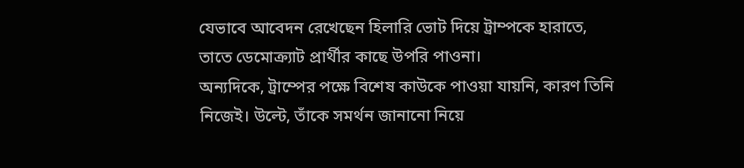যেভাবে আবেদন রেখেছেন হিলারি ভোট দিয়ে ট্রাম্পকে হারাতে, তাতে ডেমোক্র্যাট প্রার্থীর কাছে উপরি পাওনা।
অন্যদিকে, ট্রাম্পের পক্ষে বিশেষ কাউকে পাওয়া যায়নি, কারণ তিনি নিজেই। উল্টে, তাঁকে সমর্থন জানানো নিয়ে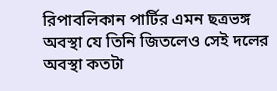রিপাবলিকান পার্টির এমন ছত্রভঙ্গ অবস্থা যে তিনি জিতলেও সেই দলের অবস্থা কতটা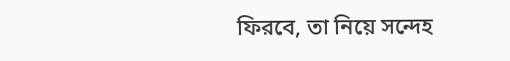ফিরবে, তা নিয়ে সন্দেহ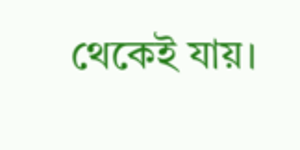থেকেই যায়।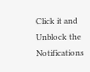Click it and Unblock the Notifications